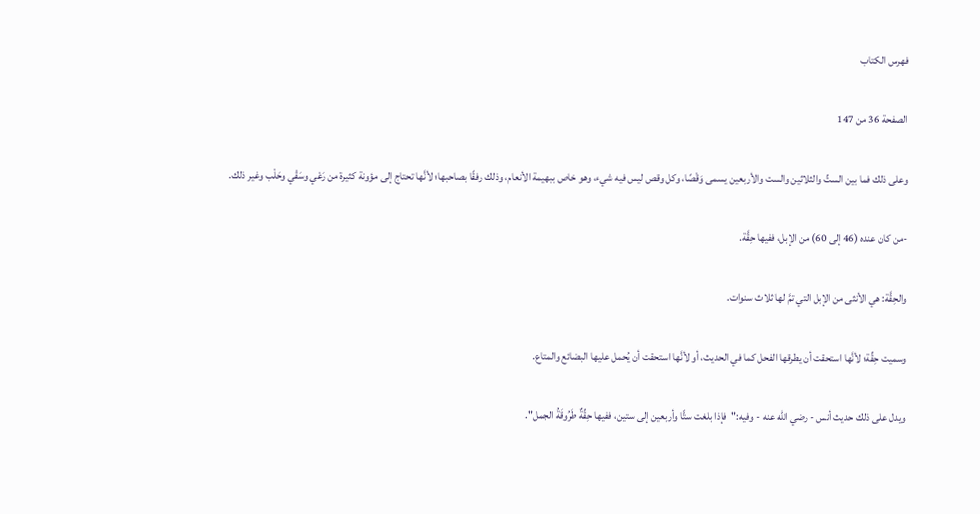فهرس الكتاب

الصفحة 36 من 147

وعلى ذلك فما بين الستِّ والثلاثين والست والأربعين يسمى وَقْصًا، وكل وقص ليس فيه شيء، وهو خاص ببهيمة الأنعام، وذلك رفقًا بصاحبها؛ لأنَّها تحتاج إلى مؤونة كثيرة من رَعْي وسَقْي وحَلْب وغير ذلك.

-من كان عنده (46 إلى 60) من الإبل، ففيها حِقَّة.

والحِقَّة: هي الأنثى من الإبل التي تمَّ لها ثلاث سنوات.

وسميت حِقِّة؛ لأنَّها استحقت أن يطرقها الفحل كما في الحديث، أو لأنَّها استحقت أن يُحمل عليها البضائع والمتاع.

ويدل على ذلك حديث أنس - رضي الله عنه - وفيه:"فإذا بلغت ستًّا وأربعين إلى ستين، ففيها حِقِّةٌ طَرُوقَةُ الجمل".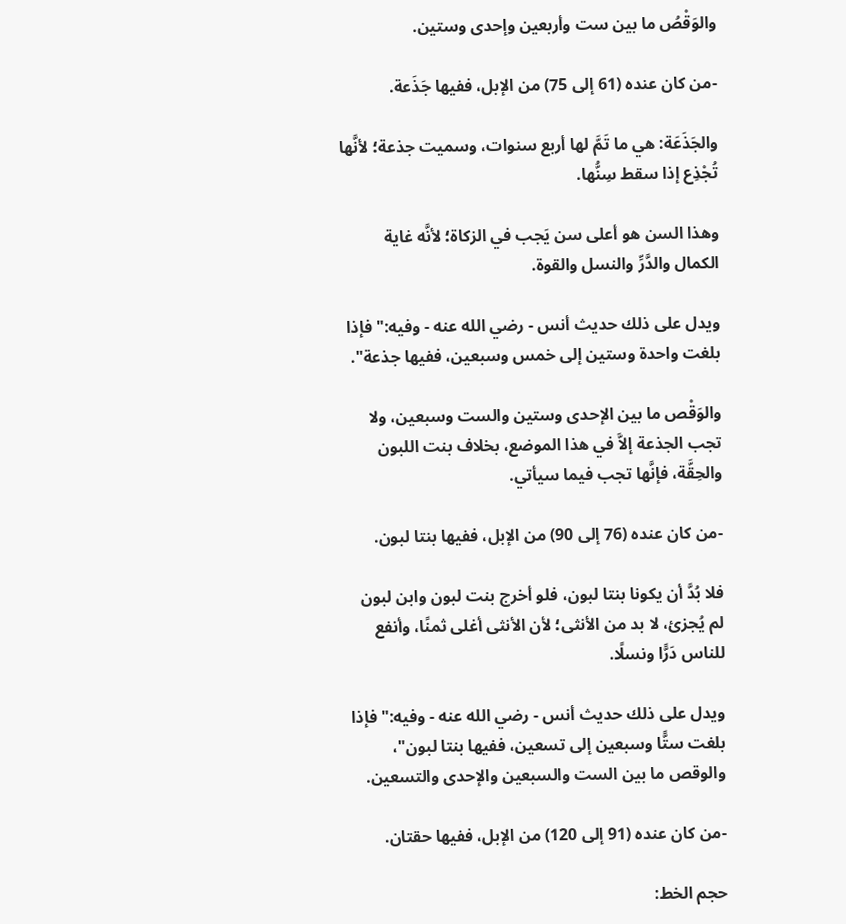والوَقْصُ ما بين ست وأربعين وإحدى وستين.

-من كان عنده (61 إلى 75) من الإبل، ففيها جَذَعة.

والجَذَعَة: هي ما تَمَّ لها أربع سنوات، وسميت جذعة؛ لأنَّها تُجْذِع إذا سقط سِنُّها.

وهذا السن هو أعلى سن يَجب في الزكاة؛ لأنَّه غاية الكمال والدَّرِّ والنسل والقوة.

ويدل على ذلك حديث أنس - رضي الله عنه - وفيه:"فإذا بلغت واحدة وستين إلى خمس وسبعين، ففيها جذعة".

والوَقْص ما بين الإحدى وستين والست وسبعين، ولا تجب الجذعة إلاَّ في هذا الموضع، بخلاف بنت اللبون والحِقَّة، فإنَّها تجب فيما سيأتي.

-من كان عنده (76 إلى 90) من الإبل، ففيها بنتا لبون.

فلا بُدَّ أن يكونا بنتا لبون، فلو أخرج بنت لبون وابن لبون لم يُجزئ، لا بد من الأنثى؛ لأن الأنثى أغلى ثمنًا، وأنفع للناس دَرًّا ونسلًا.

ويدل على ذلك حديث أنس - رضي الله عنه - وفيه:"فإذا بلغت ستًّا وسبعين إلى تسعين، ففيها بنتا لبون"، والوقص ما بين الست والسبعين والإحدى والتسعين.

-من كان عنده (91 إلى 120) من الإبل، ففيها حقتان.

حجم الخط: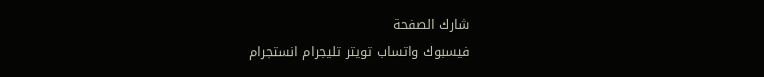شارك الصفحة
فيسبوك واتساب تويتر تليجرام انستجرام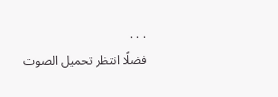. . .
فضلًا انتظر تحميل الصوت